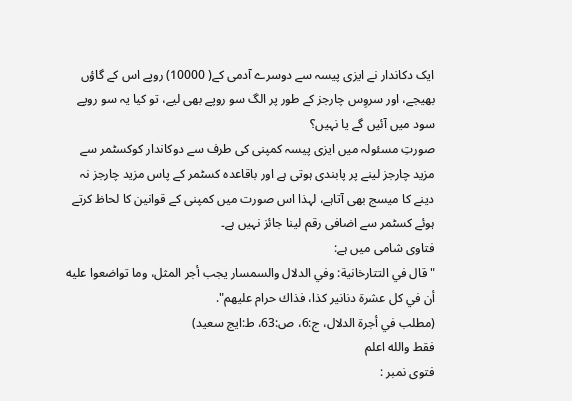ایک دکاندار نے ایزی پیسہ سے دوسرے آدمی کے( 10000) روپے اس کے گاؤں بھیجے، اور سروِس چارجز کے طور پر الگ سو روپے بھی لیے، تو کیا یہ سو روپے سود میں آئیں گے یا نہیں؟
صورتِ مسئولہ میں ایزی پیسہ کمپنی کی طرف سے دوکاندار کوکسٹمر سے مزید چارجز لینے پر پابندی ہوتی ہے اور باقاعدہ کسٹمر کے پاس مزید چارجز نہ دینے کا میسج بھی آتاہے، لہذا اس صورت میں کمپنی کے قوانین کا لحاظ کرتے ہوئے کسٹمر سے اضافی رقم لینا جائز نہیں ہے۔
فتاوی شامی میں ہے:
"قال في التتارخانية: وفي الدلال والسمسار يجب أجر المثل، وما تواضعوا عليه أن في كل عشرة دنانير كذا، فذاك حرام عليهم".
(مطلب في أجرة الدلال، ج:6، ص:63، ط:ايج سعيد)
فقط والله اعلم
فتوی نمبر :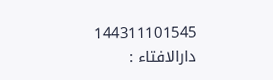144311101545
دارالافتاء :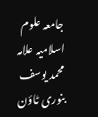جامعہ علوم اسلامیہ علامہ محمد یوسف بنوری ٹاؤن